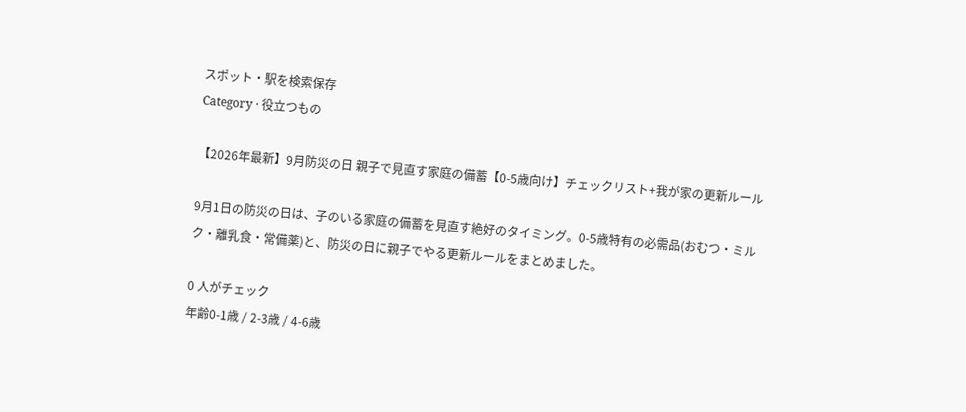スポット・駅を検索保存
Category · 役立つもの

【2026年最新】9月防災の日 親子で見直す家庭の備蓄【0-5歳向け】チェックリスト+我が家の更新ルール

9月1日の防災の日は、子のいる家庭の備蓄を見直す絶好のタイミング。0-5歳特有の必需品(おむつ・ミルク・離乳食・常備薬)と、防災の日に親子でやる更新ルールをまとめました。

0 人がチェック
年齢0-1歳 / 2-3歳 / 4-6歳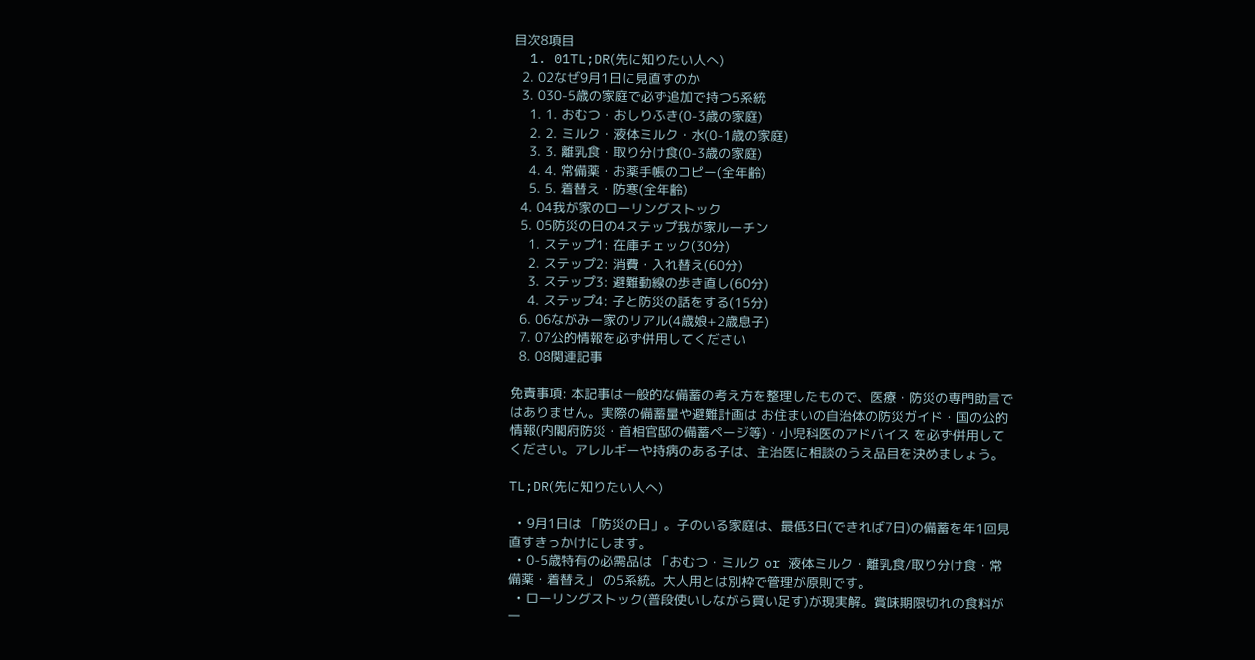目次8項目
  1. 01TL;DR(先に知りたい人へ)
  2. 02なぜ9月1日に見直すのか
  3. 030-5歳の家庭で必ず追加で持つ5系統
    1. 1. おむつ・おしりふき(0-3歳の家庭)
    2. 2. ミルク・液体ミルク・水(0-1歳の家庭)
    3. 3. 離乳食・取り分け食(0-3歳の家庭)
    4. 4. 常備薬・お薬手帳のコピー(全年齢)
    5. 5. 着替え・防寒(全年齢)
  4. 04我が家のローリングストック
  5. 05防災の日の4ステップ我が家ルーチン
    1. ステップ1: 在庫チェック(30分)
    2. ステップ2: 消費・入れ替え(60分)
    3. ステップ3: 避難動線の歩き直し(60分)
    4. ステップ4: 子と防災の話をする(15分)
  6. 06ながみー家のリアル(4歳娘+2歳息子)
  7. 07公的情報を必ず併用してください
  8. 08関連記事

免責事項: 本記事は一般的な備蓄の考え方を整理したもので、医療・防災の専門助言ではありません。実際の備蓄量や避難計画は お住まいの自治体の防災ガイド・国の公的情報(内閣府防災・首相官邸の備蓄ページ等)・小児科医のアドバイス を必ず併用してください。アレルギーや持病のある子は、主治医に相談のうえ品目を決めましょう。

TL;DR(先に知りたい人へ)

  • 9月1日は 「防災の日」。子のいる家庭は、最低3日(できれば7日)の備蓄を年1回見直すきっかけにします。
  • 0-5歳特有の必需品は 「おむつ・ミルク or 液体ミルク・離乳食/取り分け食・常備薬・着替え」 の5系統。大人用とは別枠で管理が原則です。
  • ローリングストック(普段使いしながら買い足す)が現実解。賞味期限切れの食料が一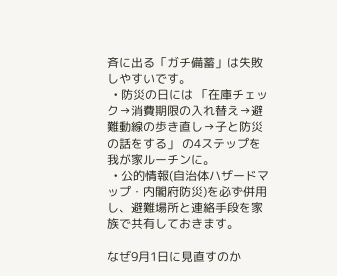斉に出る「ガチ備蓄」は失敗しやすいです。
  • 防災の日には 「在庫チェック→消費期限の入れ替え→避難動線の歩き直し→子と防災の話をする」 の4ステップを我が家ルーチンに。
  • 公的情報(自治体ハザードマップ・内閣府防災)を必ず併用し、避難場所と連絡手段を家族で共有しておきます。

なぜ9月1日に見直すのか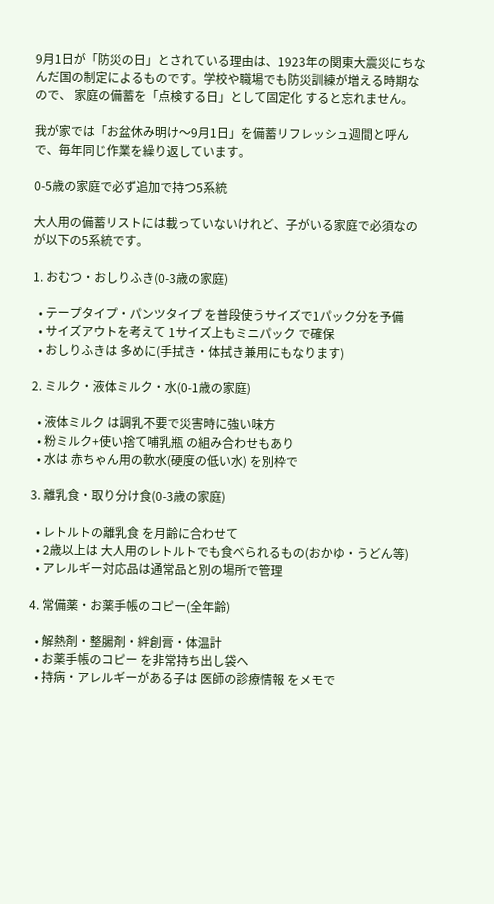9月1日が「防災の日」とされている理由は、1923年の関東大震災にちなんだ国の制定によるものです。学校や職場でも防災訓練が増える時期なので、 家庭の備蓄を「点検する日」として固定化 すると忘れません。

我が家では「お盆休み明け〜9月1日」を備蓄リフレッシュ週間と呼んで、毎年同じ作業を繰り返しています。

0-5歳の家庭で必ず追加で持つ5系統

大人用の備蓄リストには載っていないけれど、子がいる家庭で必須なのが以下の5系統です。

1. おむつ・おしりふき(0-3歳の家庭)

  • テープタイプ・パンツタイプ を普段使うサイズで1パック分を予備
  • サイズアウトを考えて 1サイズ上もミニパック で確保
  • おしりふきは 多めに(手拭き・体拭き兼用にもなります)

2. ミルク・液体ミルク・水(0-1歳の家庭)

  • 液体ミルク は調乳不要で災害時に強い味方
  • 粉ミルク+使い捨て哺乳瓶 の組み合わせもあり
  • 水は 赤ちゃん用の軟水(硬度の低い水) を別枠で

3. 離乳食・取り分け食(0-3歳の家庭)

  • レトルトの離乳食 を月齢に合わせて
  • 2歳以上は 大人用のレトルトでも食べられるもの(おかゆ・うどん等)
  • アレルギー対応品は通常品と別の場所で管理

4. 常備薬・お薬手帳のコピー(全年齢)

  • 解熱剤・整腸剤・絆創膏・体温計
  • お薬手帳のコピー を非常持ち出し袋へ
  • 持病・アレルギーがある子は 医師の診療情報 をメモで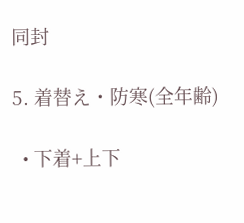同封

5. 着替え・防寒(全年齢)

  • 下着+上下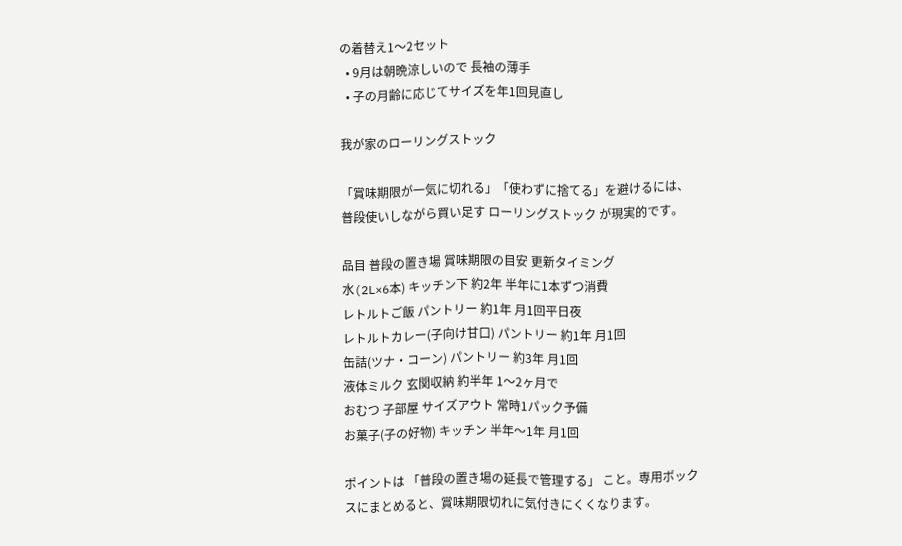の着替え1〜2セット
  • 9月は朝晩涼しいので 長袖の薄手
  • 子の月齢に応じてサイズを年1回見直し

我が家のローリングストック

「賞味期限が一気に切れる」「使わずに捨てる」を避けるには、 普段使いしながら買い足す ローリングストック が現実的です。

品目 普段の置き場 賞味期限の目安 更新タイミング
水(2L×6本) キッチン下 約2年 半年に1本ずつ消費
レトルトご飯 パントリー 約1年 月1回平日夜
レトルトカレー(子向け甘口) パントリー 約1年 月1回
缶詰(ツナ・コーン) パントリー 約3年 月1回
液体ミルク 玄関収納 約半年 1〜2ヶ月で
おむつ 子部屋 サイズアウト 常時1パック予備
お菓子(子の好物) キッチン 半年〜1年 月1回

ポイントは 「普段の置き場の延長で管理する」 こと。専用ボックスにまとめると、賞味期限切れに気付きにくくなります。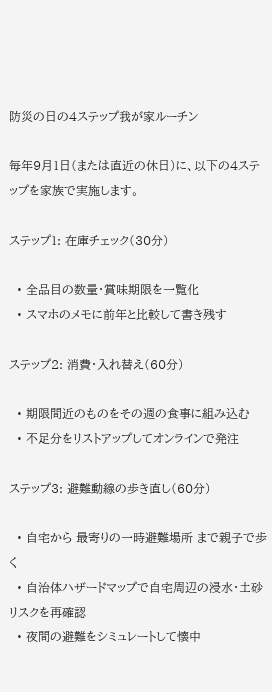防災の日の4ステップ我が家ルーチン

毎年9月1日(または直近の休日)に、以下の4ステップを家族で実施します。

ステップ1: 在庫チェック(30分)

  • 全品目の数量・賞味期限を一覧化
  • スマホのメモに前年と比較して書き残す

ステップ2: 消費・入れ替え(60分)

  • 期限間近のものをその週の食事に組み込む
  • 不足分をリストアップしてオンラインで発注

ステップ3: 避難動線の歩き直し(60分)

  • 自宅から 最寄りの一時避難場所 まで親子で歩く
  • 自治体ハザードマップで自宅周辺の浸水・土砂リスクを再確認
  • 夜間の避難をシミュレートして懐中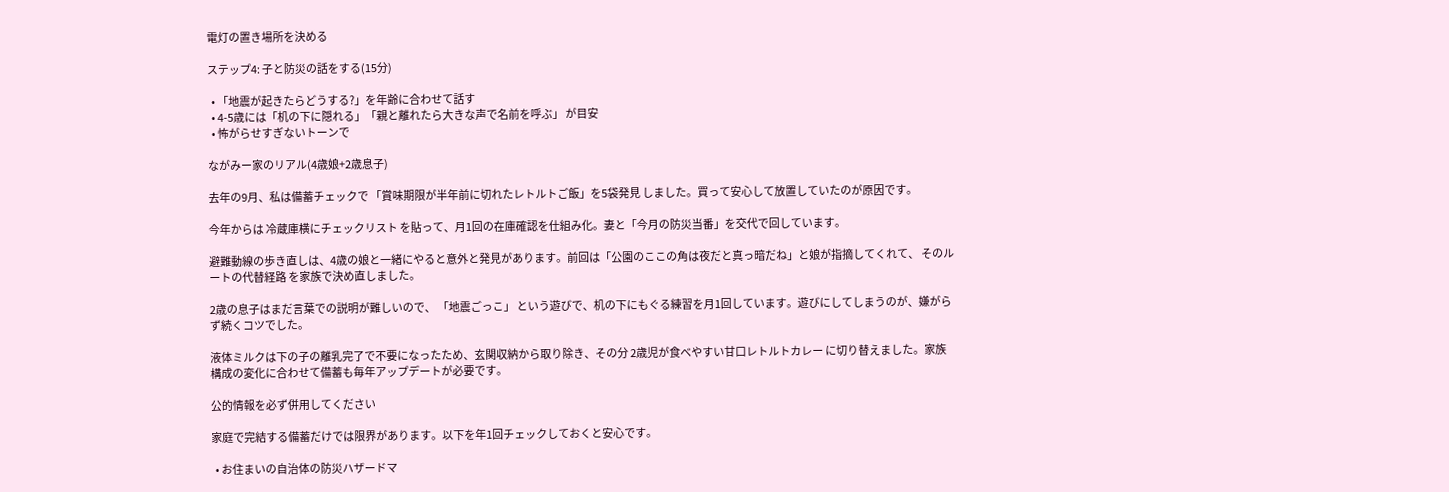電灯の置き場所を決める

ステップ4: 子と防災の話をする(15分)

  • 「地震が起きたらどうする?」を年齢に合わせて話す
  • 4-5歳には「机の下に隠れる」「親と離れたら大きな声で名前を呼ぶ」 が目安
  • 怖がらせすぎないトーンで

ながみー家のリアル(4歳娘+2歳息子)

去年の9月、私は備蓄チェックで 「賞味期限が半年前に切れたレトルトご飯」を5袋発見 しました。買って安心して放置していたのが原因です。

今年からは 冷蔵庫横にチェックリスト を貼って、月1回の在庫確認を仕組み化。妻と「今月の防災当番」を交代で回しています。

避難動線の歩き直しは、4歳の娘と一緒にやると意外と発見があります。前回は「公園のここの角は夜だと真っ暗だね」と娘が指摘してくれて、 そのルートの代替経路 を家族で決め直しました。

2歳の息子はまだ言葉での説明が難しいので、 「地震ごっこ」 という遊びで、机の下にもぐる練習を月1回しています。遊びにしてしまうのが、嫌がらず続くコツでした。

液体ミルクは下の子の離乳完了で不要になったため、玄関収納から取り除き、その分 2歳児が食べやすい甘口レトルトカレー に切り替えました。家族構成の変化に合わせて備蓄も毎年アップデートが必要です。

公的情報を必ず併用してください

家庭で完結する備蓄だけでは限界があります。以下を年1回チェックしておくと安心です。

  • お住まいの自治体の防災ハザードマ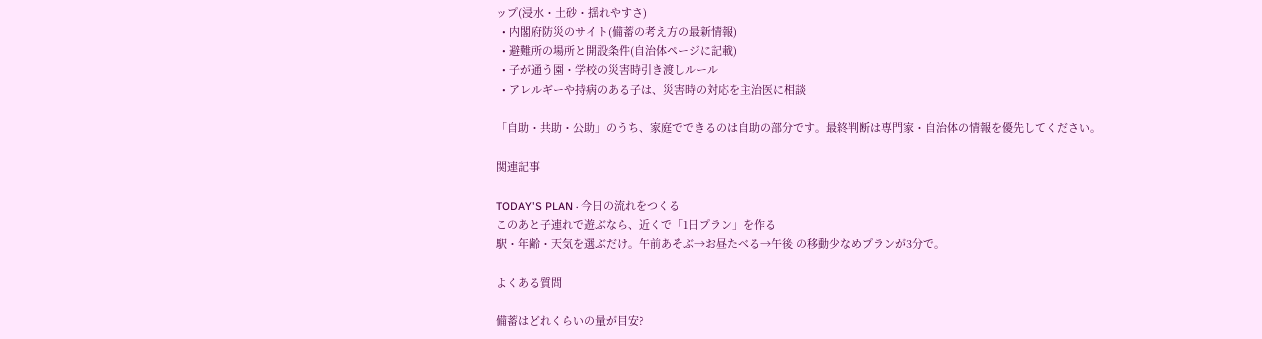ップ(浸水・土砂・揺れやすさ)
  • 内閣府防災のサイト(備蓄の考え方の最新情報)
  • 避難所の場所と開設条件(自治体ページに記載)
  • 子が通う園・学校の災害時引き渡しルール
  • アレルギーや持病のある子は、災害時の対応を主治医に相談

「自助・共助・公助」のうち、家庭でできるのは自助の部分です。最終判断は専門家・自治体の情報を優先してください。

関連記事

TODAY'S PLAN · 今日の流れをつくる
このあと子連れで遊ぶなら、近くで「1日プラン」を作る
駅・年齢・天気を選ぶだけ。午前あそぶ→お昼たべる→午後 の移動少なめプランが3分で。

よくある質問

備蓄はどれくらいの量が目安?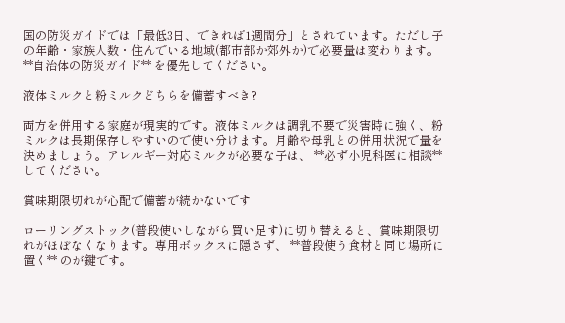国の防災ガイドでは「最低3日、できれば1週間分」とされています。ただし子の年齢・家族人数・住んでいる地域(都市部か郊外か)で必要量は変わります。 **自治体の防災ガイド** を優先してください。

液体ミルクと粉ミルクどちらを備蓄すべき?

両方を併用する家庭が現実的です。液体ミルクは調乳不要で災害時に強く、粉ミルクは長期保存しやすいので使い分けます。月齢や母乳との併用状況で量を決めましょう。アレルギー対応ミルクが必要な子は、 **必ず小児科医に相談** してください。

賞味期限切れが心配で備蓄が続かないです

ローリングストック(普段使いしながら買い足す)に切り替えると、賞味期限切れがほぼなくなります。専用ボックスに隠さず、 **普段使う食材と同じ場所に置く** のが鍵です。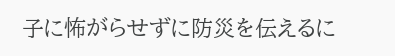子に怖がらせずに防災を伝えるに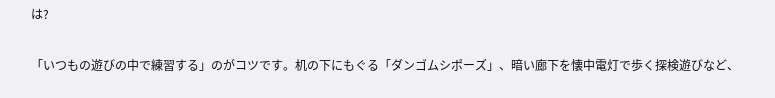は?

「いつもの遊びの中で練習する」のがコツです。机の下にもぐる「ダンゴムシポーズ」、暗い廊下を懐中電灯で歩く探検遊びなど、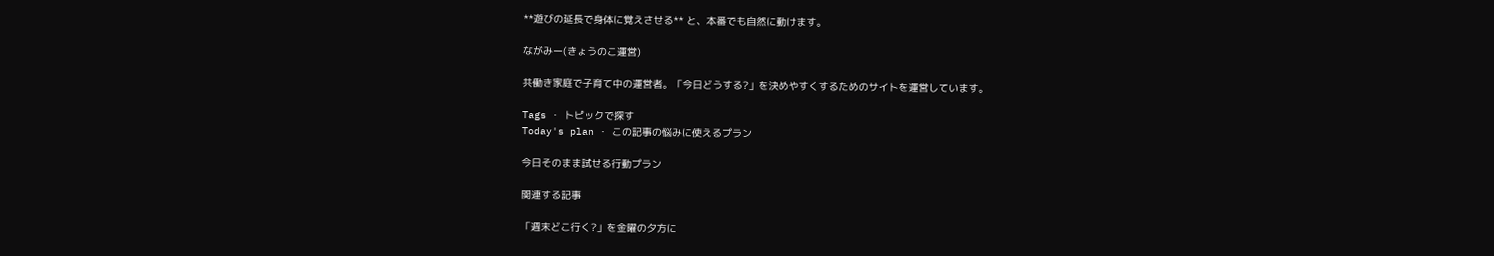**遊びの延長で身体に覚えさせる** と、本番でも自然に動けます。

ながみー(きょうのこ運営)

共働き家庭で子育て中の運営者。「今日どうする?」を決めやすくするためのサイトを運営しています。

Tags · トピックで探す
Today's plan · この記事の悩みに使えるプラン

今日そのまま試せる行動プラン

関連する記事

「週末どこ行く?」を金曜の夕方に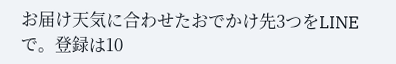お届け天気に合わせたおでかけ先3つをLINEで。登録は10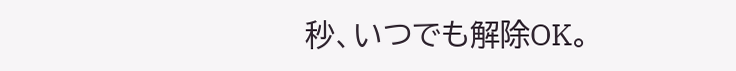秒、いつでも解除OK。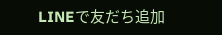LINEで友だち追加